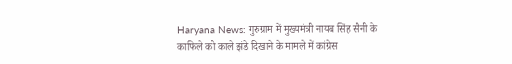Haryana News: गुरुग्राम में मुख्यमंत्री नायब सिंह सैनी के काफिले को काले झंडे दिखाने के मामले में कांग्रेस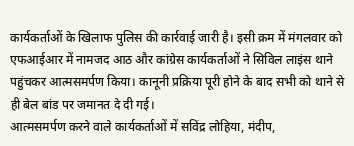कार्यकर्ताओं के खिलाफ पुलिस की कार्रवाई जारी है। इसी क्रम में मंगलवार को एफआईआर में नामजद आठ और कांग्रेस कार्यकर्ताओं ने सिविल लाइंस थाने पहुंचकर आत्मसमर्पण किया। कानूनी प्रक्रिया पूरी होने के बाद सभी को थाने से ही बेल बांड पर जमानत दे दी गई।
आत्मसमर्पण करने वाले कार्यकर्ताओं में सविंद्र लोहिया, मंदीप,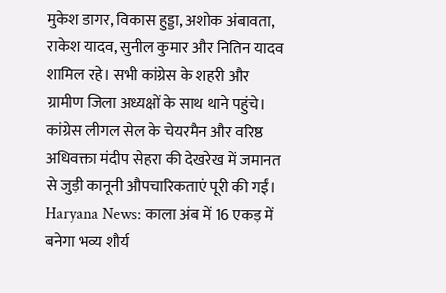मुकेश डागर, विकास हुड्डा, अशोक अंबावता, राकेश यादव, सुनील कुमार और नितिन यादव शामिल रहे। सभी कांग्रेस के शहरी और ग्रामीण जिला अध्यक्षों के साथ थाने पहुंचे। कांग्रेस लीगल सेल के चेयरमैन और वरिष्ठ अधिवक्ता मंदीप सेहरा की देखरेख में जमानत से जुड़ी कानूनी औपचारिकताएं पूरी की गईं।
Haryana News: काला अंब में 16 एकड़ में बनेगा भव्य शौर्य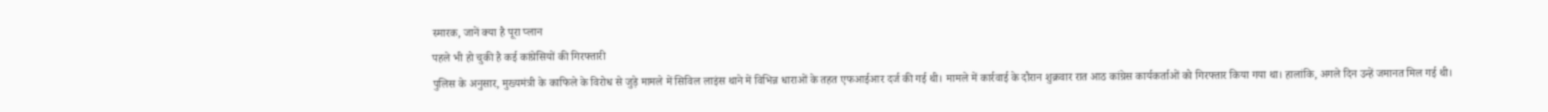स्मारक, जानें क्या है पूरा प्लान
पहले भी हो चुकी है कई कांग्रेसियों की गिरफ्तारी
पुलिस के अनुसार, मुख्यमंत्री के काफिले के विरोध से जुड़े मामले में सिविल लाइंस थाने में विभिन्न धाराओं के तहत एफआईआर दर्ज की गई थी। मामले में कार्रवाई के दौरान शुक्रवार रात आठ कांग्रेस कार्यकर्ताओं को गिरफ्तार किया गया था। हालांकि, अगले दिन उन्हें जमानत मिल गई थी।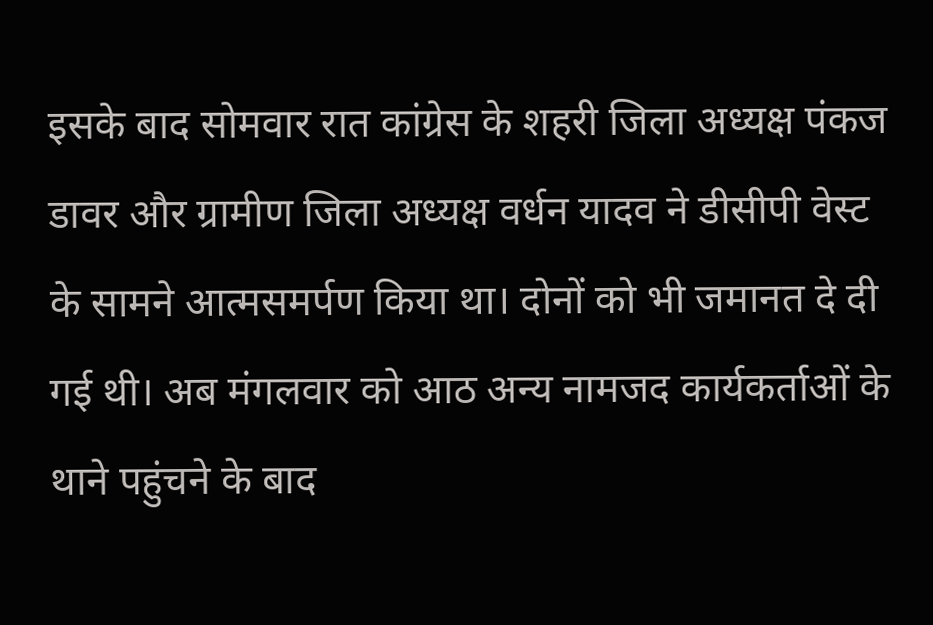इसके बाद सोमवार रात कांग्रेस के शहरी जिला अध्यक्ष पंकज डावर और ग्रामीण जिला अध्यक्ष वर्धन यादव ने डीसीपी वेस्ट के सामने आत्मसमर्पण किया था। दोनों को भी जमानत दे दी गई थी। अब मंगलवार को आठ अन्य नामजद कार्यकर्ताओं के थाने पहुंचने के बाद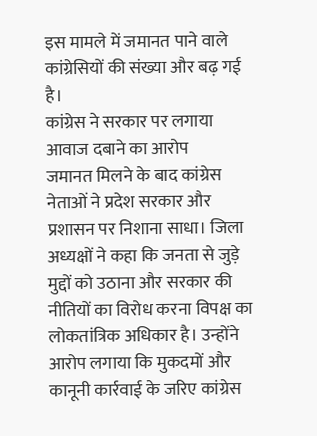इस मामले में जमानत पाने वाले कांग्रेसियों की संख्या और बढ़ गई है।
कांग्रेस ने सरकार पर लगाया आवाज दबाने का आरोप
जमानत मिलने के बाद कांग्रेस नेताओं ने प्रदेश सरकार और प्रशासन पर निशाना साधा। जिला अध्यक्षों ने कहा कि जनता से जुड़े मुद्दों को उठाना और सरकार की नीतियों का विरोध करना विपक्ष का लोकतांत्रिक अधिकार है। उन्होंने आरोप लगाया कि मुकदमों और कानूनी कार्रवाई के जरिए कांग्रेस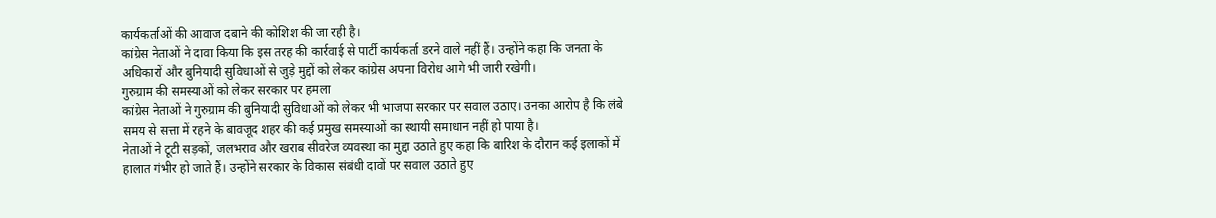कार्यकर्ताओं की आवाज दबाने की कोशिश की जा रही है।
कांग्रेस नेताओं ने दावा किया कि इस तरह की कार्रवाई से पार्टी कार्यकर्ता डरने वाले नहीं हैं। उन्होंने कहा कि जनता के अधिकारों और बुनियादी सुविधाओं से जुड़े मुद्दों को लेकर कांग्रेस अपना विरोध आगे भी जारी रखेगी।
गुरुग्राम की समस्याओं को लेकर सरकार पर हमला
कांग्रेस नेताओं ने गुरुग्राम की बुनियादी सुविधाओं को लेकर भी भाजपा सरकार पर सवाल उठाए। उनका आरोप है कि लंबे समय से सत्ता में रहने के बावजूद शहर की कई प्रमुख समस्याओं का स्थायी समाधान नहीं हो पाया है।
नेताओं ने टूटी सड़कों, जलभराव और खराब सीवरेज व्यवस्था का मुद्दा उठाते हुए कहा कि बारिश के दौरान कई इलाकों में हालात गंभीर हो जाते हैं। उन्होंने सरकार के विकास संबंधी दावों पर सवाल उठाते हुए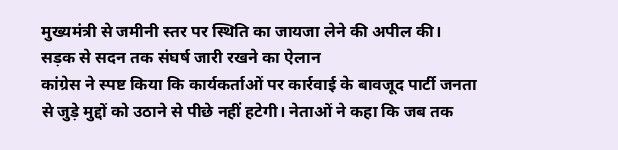मुख्यमंत्री से जमीनी स्तर पर स्थिति का जायजा लेने की अपील की।
सड़क से सदन तक संघर्ष जारी रखने का ऐलान
कांग्रेस ने स्पष्ट किया कि कार्यकर्ताओं पर कार्रवाई के बावजूद पार्टी जनता से जुड़े मुद्दों को उठाने से पीछे नहीं हटेगी। नेताओं ने कहा कि जब तक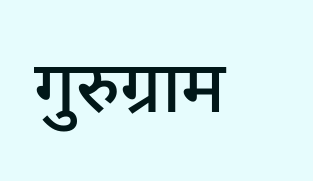गुरुग्राम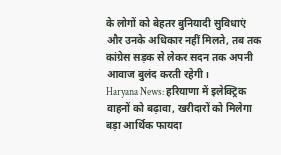के लोगों को बेहतर बुनियादी सुविधाएं और उनके अधिकार नहीं मिलते, तब तक कांग्रेस सड़क से लेकर सदन तक अपनी आवाज बुलंद करती रहेगी।
Haryana News: हरियाणा में इलेक्ट्रिक वाहनों को बढ़ावा, खरीदारों को मिलेगा बड़ा आर्थिक फायदा